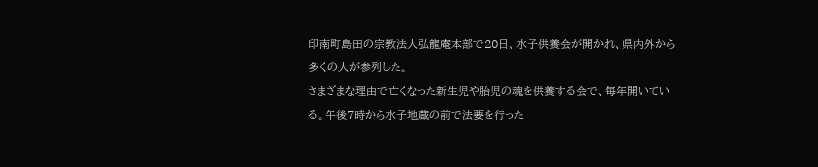印南町島田の宗教法人弘龍庵本部で20日、水子供養会が開かれ、県内外から多くの人が参列した。
さまざまな理由で亡くなった新生児や胎児の魂を供養する会で、毎年開いている。午後7時から水子地蔵の前で法要を行った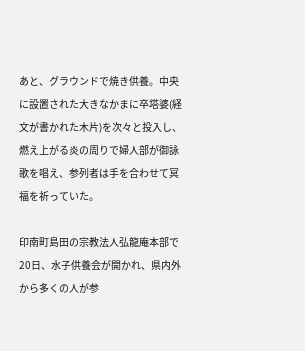あと、グラウンドで焼き供養。中央に設置された大きなかまに卒塔婆(経文が書かれた木片)を次々と投入し、燃え上がる炎の周りで婦人部が御詠歌を唱え、参列者は手を合わせて冥福を祈っていた。

印南町島田の宗教法人弘龍庵本部で20日、水子供養会が開かれ、県内外から多くの人が参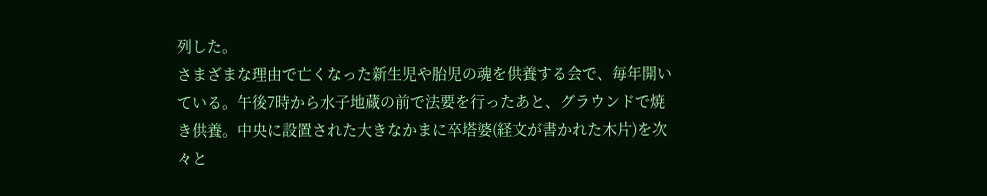列した。
さまざまな理由で亡くなった新生児や胎児の魂を供養する会で、毎年開いている。午後7時から水子地蔵の前で法要を行ったあと、グラウンドで焼き供養。中央に設置された大きなかまに卒塔婆(経文が書かれた木片)を次々と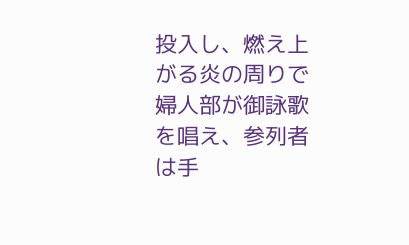投入し、燃え上がる炎の周りで婦人部が御詠歌を唱え、参列者は手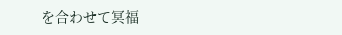を合わせて冥福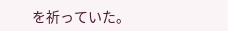を祈っていた。